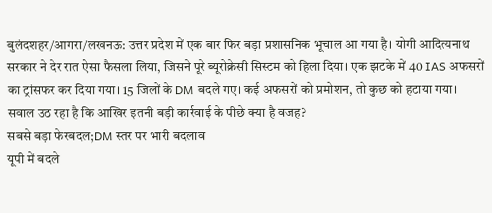बुलंदशहर/आगरा/लखनऊ: उत्तर प्रदेश में एक बार फिर बड़ा प्रशासनिक भूचाल आ गया है। योगी आदित्यनाथ सरकार ने देर रात ऐसा फैसला लिया, जिसने पूरे ब्यूरोक्रेसी सिस्टम को हिला दिया। एक झटके में 40 IAS अफसरों का ट्रांसफर कर दिया गया। 15 जिलों के DM बदले गए। कई अफसरों को प्रमोशन, तो कुछ को हटाया गया। सवाल उठ रहा है कि आखिर इतनी बड़ी कार्रवाई के पीछे क्या है वजह?
सबसे बड़ा फेरबदल;DM स्तर पर भारी बदलाव
यूपी में बदले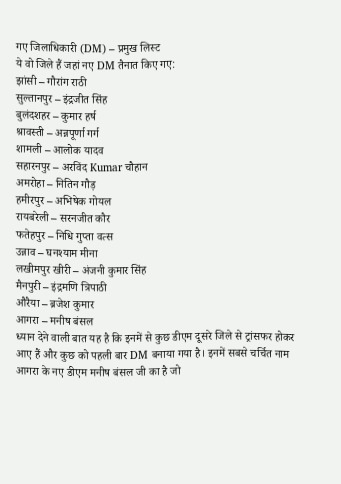गए जिलाधिकारी (DM) – प्रमुख लिस्ट
ये वो जिले हैं जहां नए DM तैनात किए गए:
झांसी – गौरांग राठी
सुल्तानपुर – इंद्रजीत सिंह
बुलंदशहर – कुमार हर्ष
श्रावस्ती – अन्नपूर्णा गर्ग
शामली – आलोक यादव
सहारनपुर – अरविंद Kumar चौहान
अमरोहा – नितिन गौड़
हमीरपुर – अभिषेक गोयल
रायबरेली – सरनजीत कौर
फतेहपुर – निधि गुप्ता वत्स
उन्नाव – घनश्याम मीना
लखीमपुर खीरी – अंजनी कुमार सिंह
मैनपुरी – इंद्रमणि त्रिपाठी
औरैया – ब्रजेश कुमार
आगरा – मनीष बंसल
ध्यान देने वाली बात यह है कि इनमें से कुछ डीएम दूसरे जिले से ट्रांसफर होकर आए हैं और कुछ को पहली बार DM बनाया गया है। इनमें सबसे चर्चित नाम आगरा के नए डीएम मनीष बंसल जी का है जो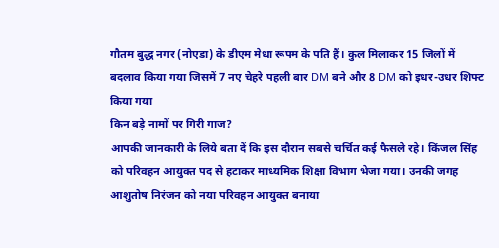गौतम बुद्ध नगर (नोएडा) के डीएम मेधा रूपम के पति हैं। कुल मिलाकर 15 जिलों में बदलाव किया गया जिसमें 7 नए चेहरे पहली बार DM बने और 8 DM को इधर-उधर शिफ्ट किया गया
किन बड़े नामों पर गिरी गाज?
आपकी जानकारी के लिये बता दें कि इस दौरान सबसे चर्चित कई फैसले रहे। किंजल सिंह को परिवहन आयुक्त पद से हटाकर माध्यमिक शिक्षा विभाग भेजा गया। उनकी जगह आशुतोष निरंजन को नया परिवहन आयुक्त बनाया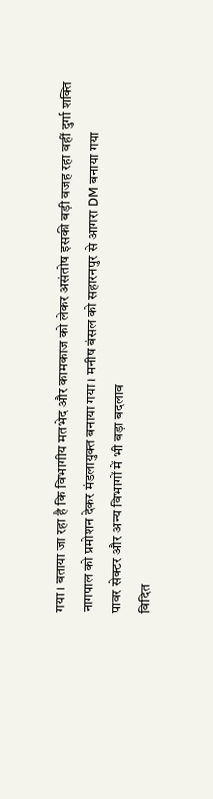गया। बताया जा रहा है कि विभागीय मतभेद और कामकाज को लेकर असंतोष इसकी बड़ी वजह रहा वहीं दुर्गा शक्ति नागपाल को प्रमोशन देकर मंडलायुक्त बनाया गया। मनीष बंसल को सहारनपुर से आगरा DM बनाया गया
पावर सेक्टर और अन्य विभागों में भी बड़ा बदलाव
विदित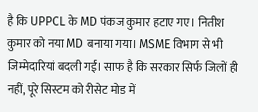है कि UPPCL के MD पंकज कुमार हटाए गए। नितीश कुमार को नया MD बनाया गया। MSME विभाग से भी जिम्मेदारियां बदली गईं। साफ है कि सरकार सिर्फ जिलों ही नहीं, पूरे सिस्टम को रीसेट मोड में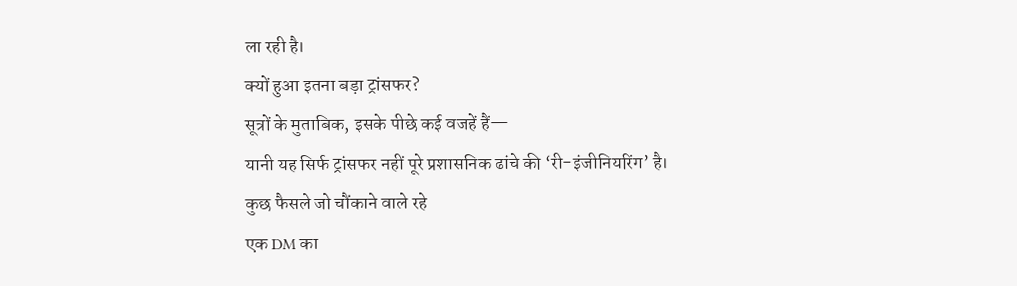ला रही है।
क्यों हुआ इतना बड़ा ट्रांसफर?
सूत्रों के मुताबिक, इसके पीछे कई वजहें हैं—
यानी यह सिर्फ ट्रांसफर नहीं पूरे प्रशासनिक ढांचे की ‘री-इंजीनियरिंग’ है।
कुछ फैसले जो चौंकाने वाले रहे
एक DM का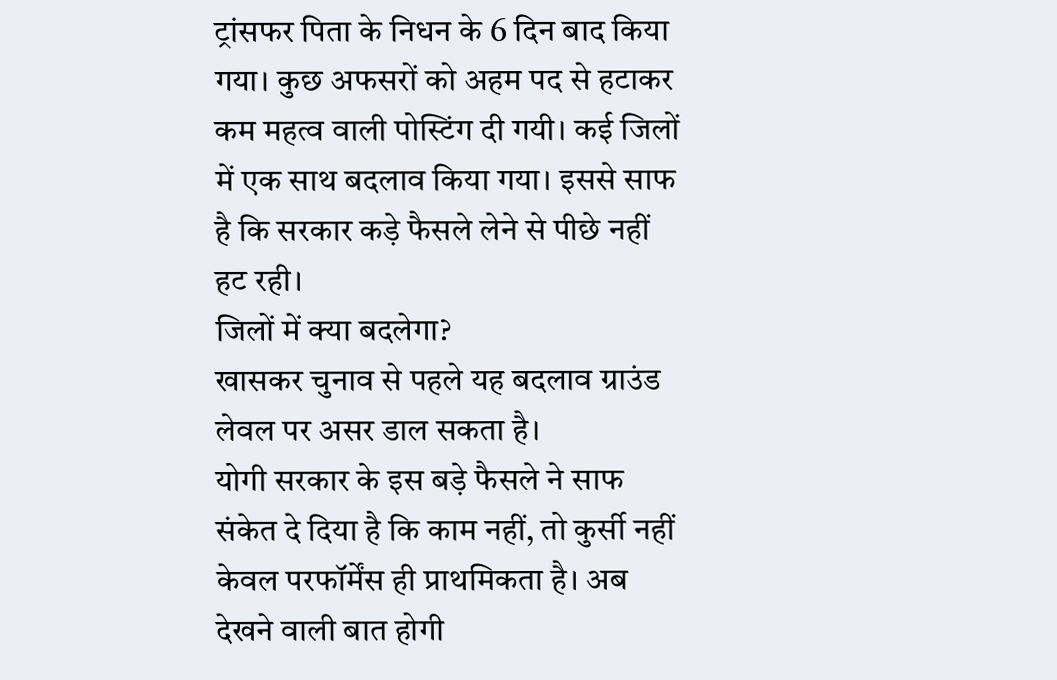ट्रांसफर पिता के निधन के 6 दिन बाद किया गया। कुछ अफसरों को अहम पद से हटाकर कम महत्व वाली पोस्टिंग दी गयी। कई जिलों में एक साथ बदलाव किया गया। इससे साफ है कि सरकार कड़े फैसले लेने से पीछे नहीं हट रही।
जिलों में क्या बदलेगा?
खासकर चुनाव से पहले यह बदलाव ग्राउंड लेवल पर असर डाल सकता है।
योगी सरकार के इस बड़े फैसले ने साफ संकेत दे दिया है कि काम नहीं, तो कुर्सी नहीं केवल परफॉर्मेंस ही प्राथमिकता है। अब देखने वाली बात होगी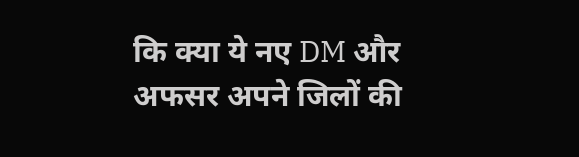कि क्या ये नए DM और अफसर अपने जिलों की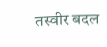तस्वीर बदल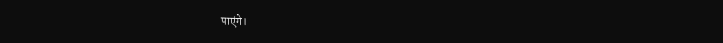पाएंगे।